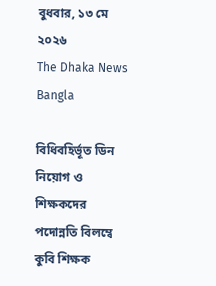বুধবার, ১৩ মে ২০২৬
The Dhaka News Bangla

বিধিবহির্ভূত ডিন নিয়োগ ও শিক্ষকদের পদোন্নতি বিলম্বে কুবি শিক্ষক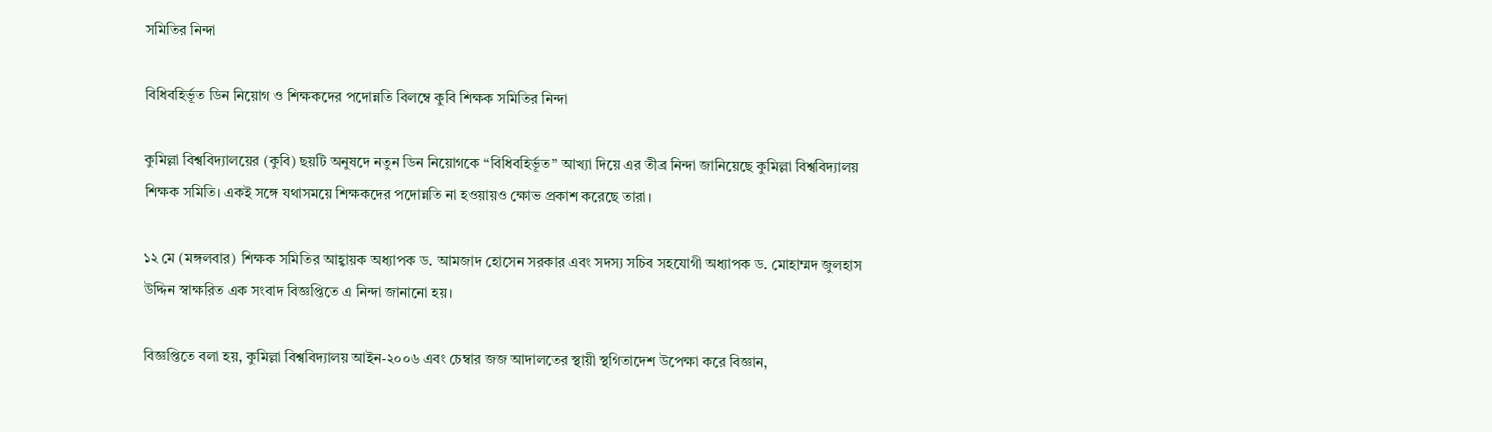সমিতির নিন্দা

বিধিবহির্ভূত ডিন নিয়োগ ও শিক্ষকদের পদোন্নতি বিলম্বে কুবি শিক্ষক সমিতির নিন্দা

কুমিল্লা বিশ্ববিদ্যালয়ের (কুবি) ছয়টি অনুষদে নতুন ডিন নিয়োগকে “বিধিবহির্ভূত” আখ্যা দিয়ে এর তীব্র নিন্দা জানিয়েছে কুমিল্লা বিশ্ববিদ্যালয় শিক্ষক সমিতি। একই সঙ্গে যথাসময়ে শিক্ষকদের পদোন্নতি না হওয়ায়ও ক্ষোভ প্রকাশ করেছে তারা।

১২ মে (মঙ্গলবার) শিক্ষক সমিতির আহ্বায়ক অধ্যাপক ড. আমজাদ হোসেন সরকার এবং সদস্য সচিব সহযোগী অধ্যাপক ড. মোহাম্মদ জুলহাস উদ্দিন স্বাক্ষরিত এক সংবাদ বিজ্ঞপ্তিতে এ নিন্দা জানানো হয়।

বিজ্ঞপ্তিতে বলা হয়, কুমিল্লা বিশ্ববিদ্যালয় আইন-২০০৬ এবং চেম্বার জজ আদালতের স্থায়ী স্থগিতাদেশ উপেক্ষা করে বিজ্ঞান,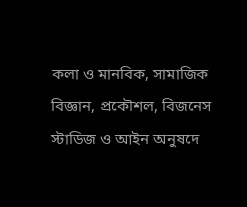কলা ও মানবিক, সামাজিক বিজ্ঞান, প্রকৌশল, বিজনেস স্টাডিজ ও আইন অনুষদে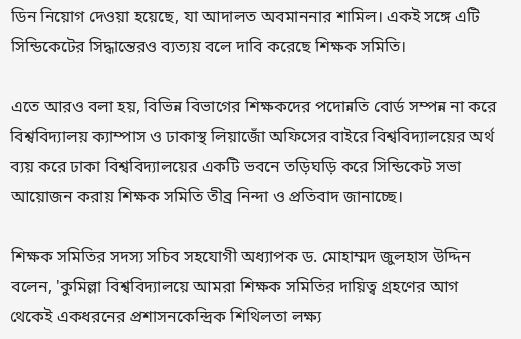ডিন নিয়োগ দেওয়া হয়েছে, যা আদালত অবমাননার শামিল। একই সঙ্গে এটি সিন্ডিকেটের সিদ্ধান্তেরও ব্যত্যয় বলে দাবি করেছে শিক্ষক সমিতি।

এতে আরও বলা হয়, বিভিন্ন বিভাগের শিক্ষকদের পদোন্নতি বোর্ড সম্পন্ন না করে বিশ্ববিদ্যালয় ক্যাম্পাস ও ঢাকাস্থ লিয়াজোঁ অফিসের বাইরে বিশ্ববিদ্যালয়ের অর্থ ব্যয় করে ঢাকা বিশ্ববিদ্যালয়ের একটি ভবনে তড়িঘড়ি করে সিন্ডিকেট সভা আয়োজন করায় শিক্ষক সমিতি তীব্র নিন্দা ও প্রতিবাদ জানাচ্ছে।

শিক্ষক সমিতির সদস্য সচিব সহযোগী অধ্যাপক ড. মোহাম্মদ জুলহাস উদ্দিন বলেন, 'কুমিল্লা বিশ্ববিদ্যালয়ে আমরা শিক্ষক সমিতির দায়িত্ব গ্রহণের আগ থেকেই একধরনের প্রশাসনকেন্দ্রিক শিথিলতা লক্ষ্য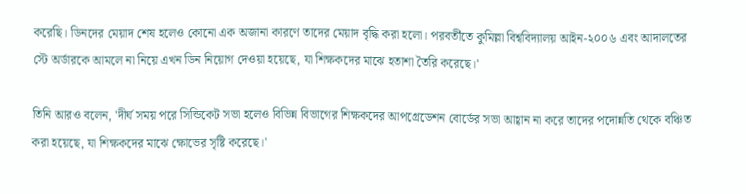করেছি। ডিনদের মেয়াদ শেষ হলেও কোনো এক অজানা কারণে তাদের মেয়াদ বৃদ্ধি করা হলো। পরবর্তীতে কুমিল্লা বিশ্ববিদ্যালয় আইন-২০০৬ এবং আদালতের স্টে অর্ডারকে আমলে না নিয়ে এখন ডিন নিয়োগ দেওয়া হয়েছে, যা শিক্ষকদের মাঝে হতাশা তৈরি করেছে।'

তিনি আরও বলেন, 'দীর্ঘ সময় পরে সিন্ডিকেট সভা হলেও বিভিন্ন বিভাগের শিক্ষকদের আপগ্রেডেশন বোর্ডের সভা আহ্বান না করে তাদের পদোন্নতি থেকে বঞ্চিত করা হয়েছে, যা শিক্ষকদের মাঝে ক্ষোভের সৃষ্টি করেছে।'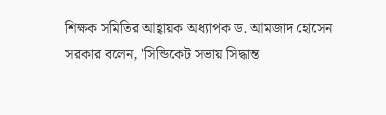শিক্ষক সমিতির আহ্বায়ক অধ্যাপক ড. আমজাদ হোসেন সরকার বলেন, 'সিন্ডিকেট সভায় সিদ্ধান্ত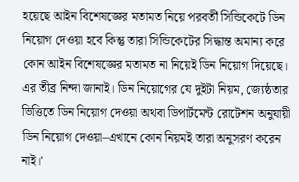হয়েছে আইন বিশেষজ্ঞের মতামত নিয়ে পরবর্তী সিন্ডিকেটে ডিন নিয়োগ দেওয়া হবে কিন্তু তারা সিন্ডিকেটের সিদ্ধান্ত অমান্য করে কোন আইন বিশেষজ্ঞের মতামত না নিয়েই ডিন নিয়োগ দিয়েছে। এর তীব্র নিন্দা জানাই। ডিন নিয়োগের যে দুইটা নিয়ম, জ্যেষ্ঠতার ভিত্তিতে ডিন নিয়োগ দেওয়া অথবা ডিপার্টমেন্ট রোটেশন অনুযায়ী ডিন নিয়োগ দেওয়া–এখানে কোন নিয়মই তারা অনুসরণ করেন নাই।'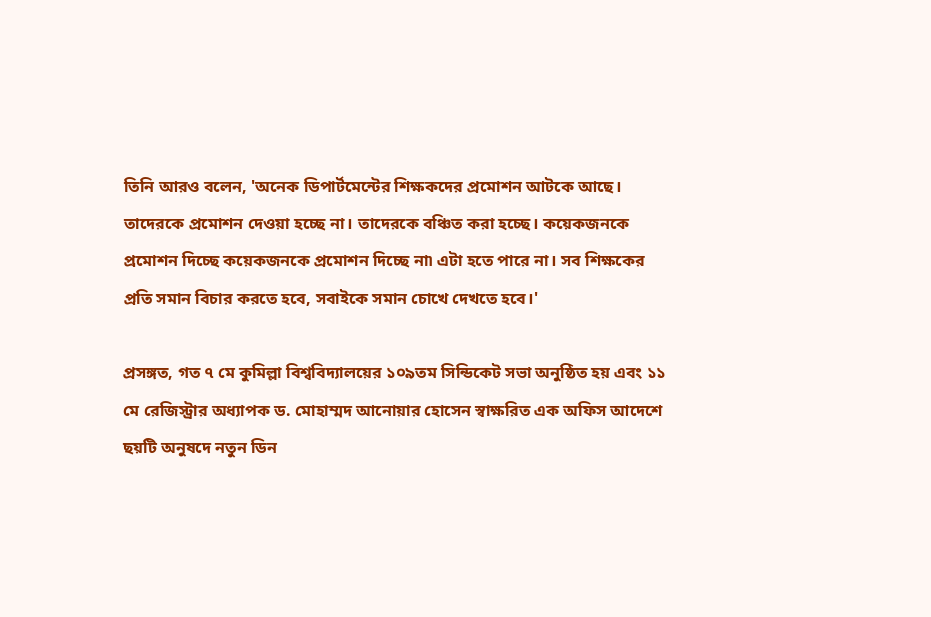তিনি আরও বলেন, 'অনেক ডিপার্টমেন্টের শিক্ষকদের প্রমোশন আটকে আছে। তাদেরকে প্রমোশন দেওয়া হচ্ছে না। তাদেরকে বঞ্চিত করা হচ্ছে। কয়েকজনকে প্রমোশন দিচ্ছে কয়েকজনকে প্রমোশন দিচ্ছে না৷ এটা হতে পারে না। সব শিক্ষকের প্রতি সমান বিচার করতে হবে, সবাইকে সমান চোখে দেখতে হবে।'

প্রসঙ্গত, গত ৭ মে কুমিল্লা বিশ্ববিদ্যালয়ের ১০৯তম সিন্ডিকেট সভা অনুষ্ঠিত হয় এবং ১১ মে রেজিস্ট্রার অধ্যাপক ড. মোহাম্মদ আনোয়ার হোসেন স্বাক্ষরিত এক অফিস আদেশে ছয়টি অনুষদে নতুন ডিন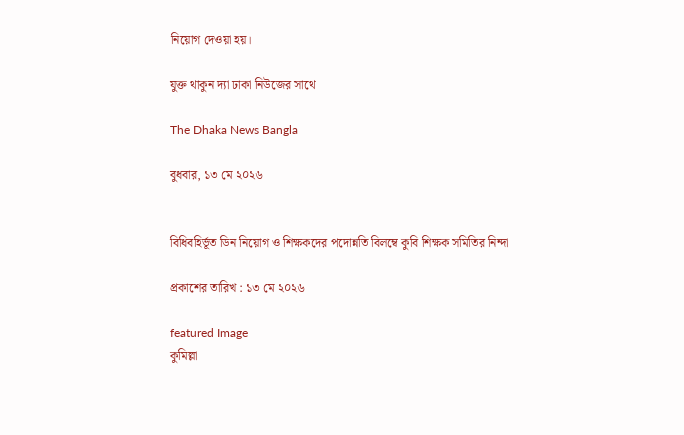নিয়োগ দেওয়া হয়।

যুক্ত থাকুন দ্যা ঢাকা নিউজের সাথে

The Dhaka News Bangla

বুধবার, ১৩ মে ২০২৬


বিধিবহির্ভূত ডিন নিয়োগ ও শিক্ষকদের পদোন্নতি বিলম্বে কুবি শিক্ষক সমিতির নিন্দা

প্রকাশের তারিখ : ১৩ মে ২০২৬

featured Image
কুমিল্লা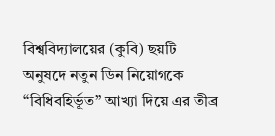বিশ্ববিদ্যালয়ের (কুবি) ছয়টি অনুষদে নতুন ডিন নিয়োগকে “বিধিবহির্ভূত” আখ্যা দিয়ে এর তীব্র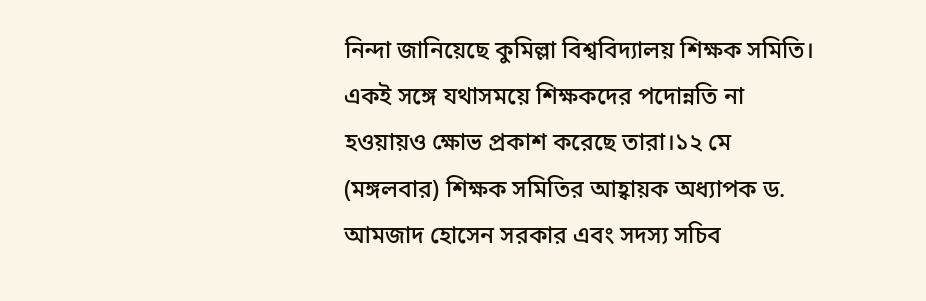নিন্দা জানিয়েছে কুমিল্লা বিশ্ববিদ্যালয় শিক্ষক সমিতি। একই সঙ্গে যথাসময়ে শিক্ষকদের পদোন্নতি না হওয়ায়ও ক্ষোভ প্রকাশ করেছে তারা।১২ মে (মঙ্গলবার) শিক্ষক সমিতির আহ্বায়ক অধ্যাপক ড. আমজাদ হোসেন সরকার এবং সদস্য সচিব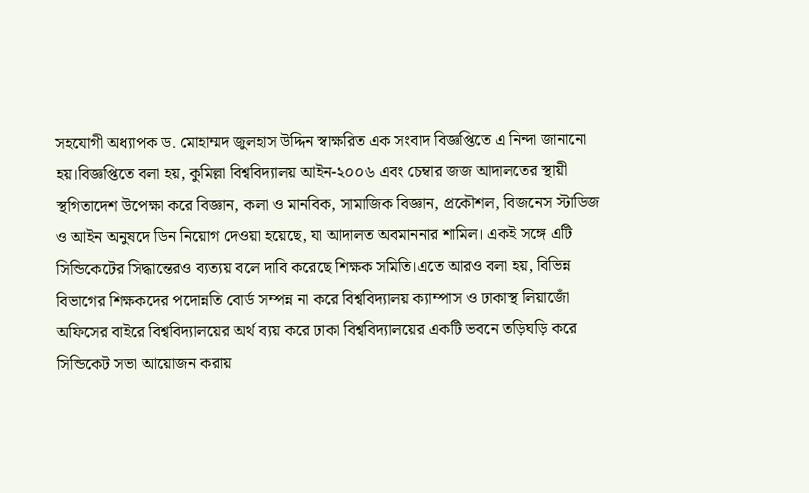সহযোগী অধ্যাপক ড. মোহাম্মদ জুলহাস উদ্দিন স্বাক্ষরিত এক সংবাদ বিজ্ঞপ্তিতে এ নিন্দা জানানো হয়।বিজ্ঞপ্তিতে বলা হয়, কুমিল্লা বিশ্ববিদ্যালয় আইন-২০০৬ এবং চেম্বার জজ আদালতের স্থায়ী স্থগিতাদেশ উপেক্ষা করে বিজ্ঞান, কলা ও মানবিক, সামাজিক বিজ্ঞান, প্রকৌশল, বিজনেস স্টাডিজ ও আইন অনুষদে ডিন নিয়োগ দেওয়া হয়েছে, যা আদালত অবমাননার শামিল। একই সঙ্গে এটি সিন্ডিকেটের সিদ্ধান্তেরও ব্যত্যয় বলে দাবি করেছে শিক্ষক সমিতি।এতে আরও বলা হয়, বিভিন্ন বিভাগের শিক্ষকদের পদোন্নতি বোর্ড সম্পন্ন না করে বিশ্ববিদ্যালয় ক্যাম্পাস ও ঢাকাস্থ লিয়াজোঁ অফিসের বাইরে বিশ্ববিদ্যালয়ের অর্থ ব্যয় করে ঢাকা বিশ্ববিদ্যালয়ের একটি ভবনে তড়িঘড়ি করে সিন্ডিকেট সভা আয়োজন করায়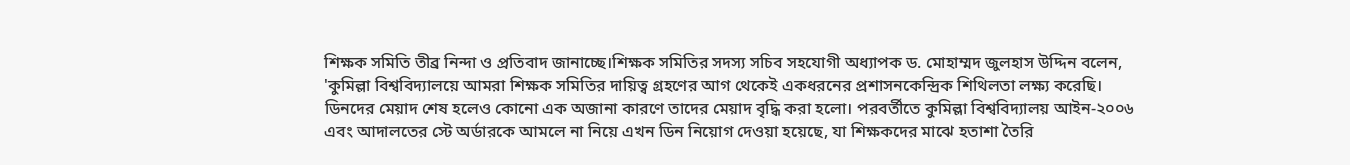শিক্ষক সমিতি তীব্র নিন্দা ও প্রতিবাদ জানাচ্ছে।শিক্ষক সমিতির সদস্য সচিব সহযোগী অধ্যাপক ড. মোহাম্মদ জুলহাস উদ্দিন বলেন, 'কুমিল্লা বিশ্ববিদ্যালয়ে আমরা শিক্ষক সমিতির দায়িত্ব গ্রহণের আগ থেকেই একধরনের প্রশাসনকেন্দ্রিক শিথিলতা লক্ষ্য করেছি। ডিনদের মেয়াদ শেষ হলেও কোনো এক অজানা কারণে তাদের মেয়াদ বৃদ্ধি করা হলো। পরবর্তীতে কুমিল্লা বিশ্ববিদ্যালয় আইন-২০০৬ এবং আদালতের স্টে অর্ডারকে আমলে না নিয়ে এখন ডিন নিয়োগ দেওয়া হয়েছে, যা শিক্ষকদের মাঝে হতাশা তৈরি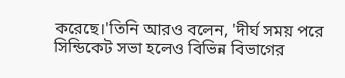করেছে।'তিনি আরও বলেন, 'দীর্ঘ সময় পরে সিন্ডিকেট সভা হলেও বিভিন্ন বিভাগের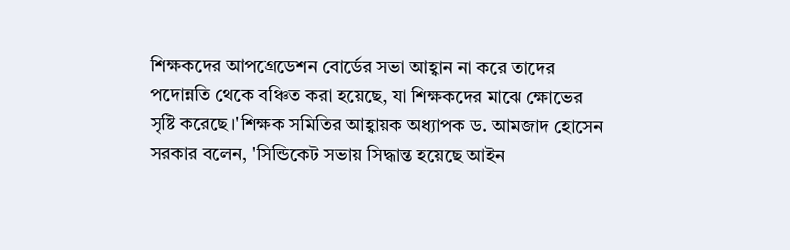শিক্ষকদের আপগ্রেডেশন বোর্ডের সভা আহ্বান না করে তাদের পদোন্নতি থেকে বঞ্চিত করা হয়েছে, যা শিক্ষকদের মাঝে ক্ষোভের সৃষ্টি করেছে।'শিক্ষক সমিতির আহ্বায়ক অধ্যাপক ড. আমজাদ হোসেন সরকার বলেন, 'সিন্ডিকেট সভায় সিদ্ধান্ত হয়েছে আইন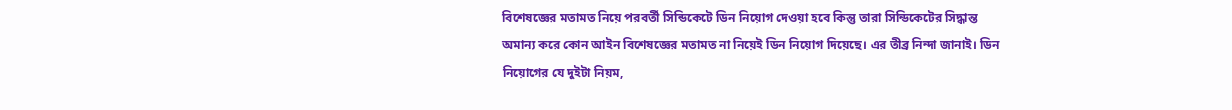বিশেষজ্ঞের মতামত নিয়ে পরবর্তী সিন্ডিকেটে ডিন নিয়োগ দেওয়া হবে কিন্তু তারা সিন্ডিকেটের সিদ্ধান্ত অমান্য করে কোন আইন বিশেষজ্ঞের মতামত না নিয়েই ডিন নিয়োগ দিয়েছে। এর তীব্র নিন্দা জানাই। ডিন নিয়োগের যে দুইটা নিয়ম,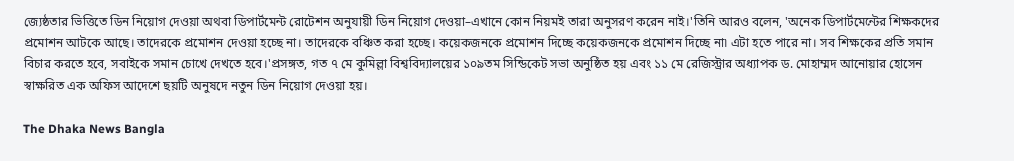জ্যেষ্ঠতার ভিত্তিতে ডিন নিয়োগ দেওয়া অথবা ডিপার্টমেন্ট রোটেশন অনুযায়ী ডিন নিয়োগ দেওয়া–এখানে কোন নিয়মই তারা অনুসরণ করেন নাই।'তিনি আরও বলেন, 'অনেক ডিপার্টমেন্টের শিক্ষকদের প্রমোশন আটকে আছে। তাদেরকে প্রমোশন দেওয়া হচ্ছে না। তাদেরকে বঞ্চিত করা হচ্ছে। কয়েকজনকে প্রমোশন দিচ্ছে কয়েকজনকে প্রমোশন দিচ্ছে না৷ এটা হতে পারে না। সব শিক্ষকের প্রতি সমান বিচার করতে হবে, সবাইকে সমান চোখে দেখতে হবে।'প্রসঙ্গত, গত ৭ মে কুমিল্লা বিশ্ববিদ্যালয়ের ১০৯তম সিন্ডিকেট সভা অনুষ্ঠিত হয় এবং ১১ মে রেজিস্ট্রার অধ্যাপক ড. মোহাম্মদ আনোয়ার হোসেন স্বাক্ষরিত এক অফিস আদেশে ছয়টি অনুষদে নতুন ডিন নিয়োগ দেওয়া হয়।

The Dhaka News Bangla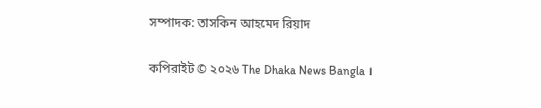সম্পাদক: তাসকিন আহমেদ রিয়াদ

কপিরাইট © ২০২৬ The Dhaka News Bangla ।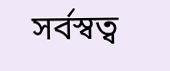সর্বস্বত্ব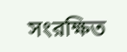সংরক্ষিত